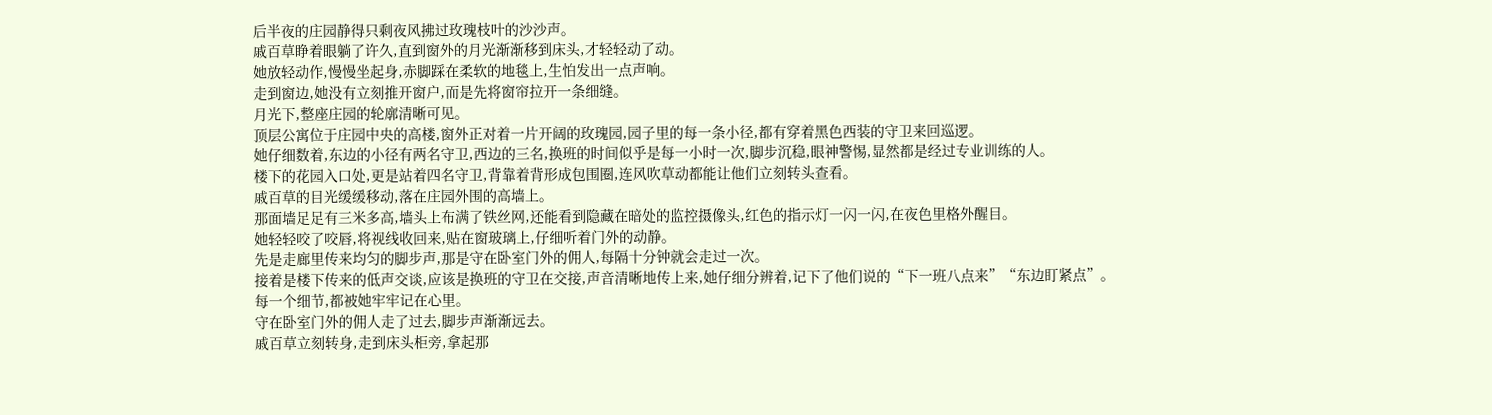后半夜的庄园静得只剩夜风拂过玫瑰枝叶的沙沙声。
戚百草睁着眼躺了许久,直到窗外的月光渐渐移到床头,才轻轻动了动。
她放轻动作,慢慢坐起身,赤脚踩在柔软的地毯上,生怕发出一点声响。
走到窗边,她没有立刻推开窗户,而是先将窗帘拉开一条细缝。
月光下,整座庄园的轮廓清晰可见。
顶层公寓位于庄园中央的高楼,窗外正对着一片开阔的玫瑰园,园子里的每一条小径,都有穿着黑色西装的守卫来回巡逻。
她仔细数着,东边的小径有两名守卫,西边的三名,换班的时间似乎是每一小时一次,脚步沉稳,眼神警惕,显然都是经过专业训练的人。
楼下的花园入口处,更是站着四名守卫,背靠着背形成包围圈,连风吹草动都能让他们立刻转头查看。
戚百草的目光缓缓移动,落在庄园外围的高墙上。
那面墙足足有三米多高,墙头上布满了铁丝网,还能看到隐藏在暗处的监控摄像头,红色的指示灯一闪一闪,在夜色里格外醒目。
她轻轻咬了咬唇,将视线收回来,贴在窗玻璃上,仔细听着门外的动静。
先是走廊里传来均匀的脚步声,那是守在卧室门外的佣人,每隔十分钟就会走过一次。
接着是楼下传来的低声交谈,应该是换班的守卫在交接,声音清晰地传上来,她仔细分辨着,记下了他们说的“下一班八点来”“东边盯紧点”。
每一个细节,都被她牢牢记在心里。
守在卧室门外的佣人走了过去,脚步声渐渐远去。
戚百草立刻转身,走到床头柜旁,拿起那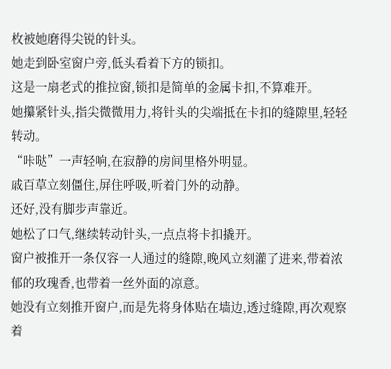枚被她磨得尖锐的针头。
她走到卧室窗户旁,低头看着下方的锁扣。
这是一扇老式的推拉窗,锁扣是简单的金属卡扣,不算难开。
她攥紧针头,指尖微微用力,将针头的尖端抵在卡扣的缝隙里,轻轻转动。
“咔哒”一声轻响,在寂静的房间里格外明显。
戚百草立刻僵住,屏住呼吸,听着门外的动静。
还好,没有脚步声靠近。
她松了口气,继续转动针头,一点点将卡扣撬开。
窗户被推开一条仅容一人通过的缝隙,晚风立刻灌了进来,带着浓郁的玫瑰香,也带着一丝外面的凉意。
她没有立刻推开窗户,而是先将身体贴在墙边,透过缝隙,再次观察着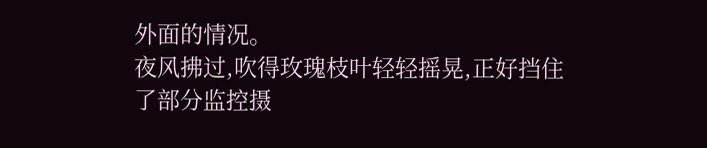外面的情况。
夜风拂过,吹得玫瑰枝叶轻轻摇晃,正好挡住了部分监控摄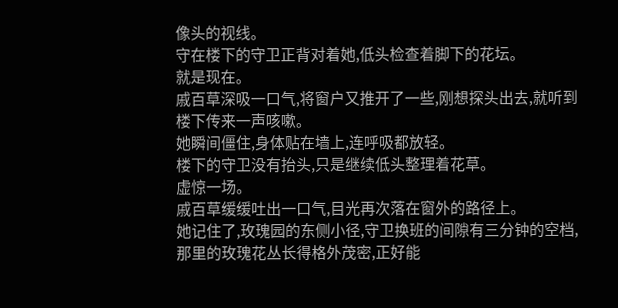像头的视线。
守在楼下的守卫正背对着她,低头检查着脚下的花坛。
就是现在。
戚百草深吸一口气,将窗户又推开了一些,刚想探头出去,就听到楼下传来一声咳嗽。
她瞬间僵住,身体贴在墙上,连呼吸都放轻。
楼下的守卫没有抬头,只是继续低头整理着花草。
虚惊一场。
戚百草缓缓吐出一口气,目光再次落在窗外的路径上。
她记住了,玫瑰园的东侧小径,守卫换班的间隙有三分钟的空档,那里的玫瑰花丛长得格外茂密,正好能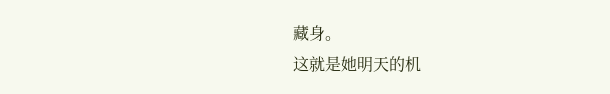藏身。
这就是她明天的机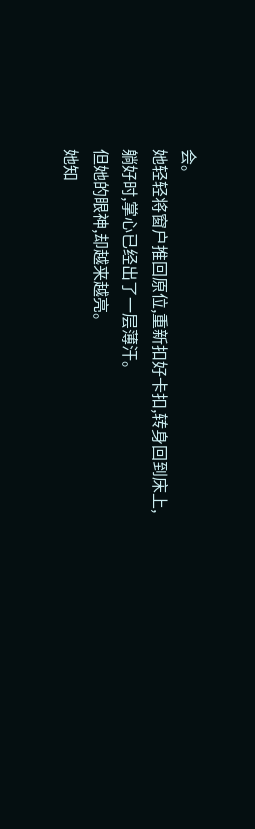会。
她轻轻将窗户推回原位,重新扣好卡扣,转身回到床上,躺好时,掌心已经出了一层薄汗。
但她的眼神,却越来越亮。
她知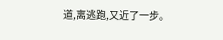道,离逃跑,又近了一步。